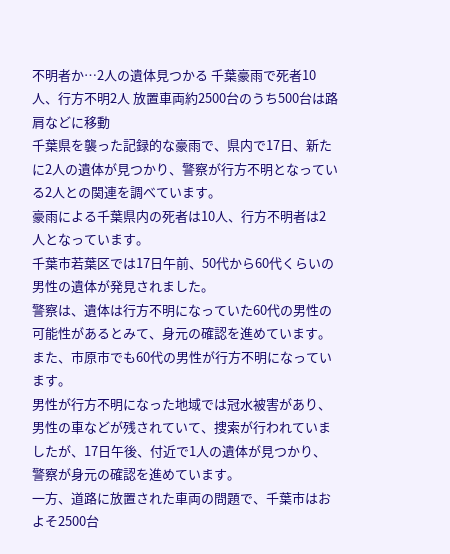不明者か…2人の遺体見つかる 千葉豪雨で死者10人、行方不明2人 放置車両約2500台のうち500台は路肩などに移動
千葉県を襲った記録的な豪雨で、県内で17日、新たに2人の遺体が見つかり、警察が行方不明となっている2人との関連を調べています。
豪雨による千葉県内の死者は10人、行方不明者は2人となっています。
千葉市若葉区では17日午前、50代から60代くらいの男性の遺体が発見されました。
警察は、遺体は行方不明になっていた60代の男性の可能性があるとみて、身元の確認を進めています。
また、市原市でも60代の男性が行方不明になっています。
男性が行方不明になった地域では冠水被害があり、男性の車などが残されていて、捜索が行われていましたが、17日午後、付近で1人の遺体が見つかり、警察が身元の確認を進めています。
一方、道路に放置された車両の問題で、千葉市はおよそ2500台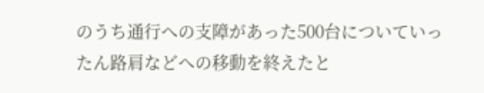のうち通行への支障があった500台についていったん路肩などへの移動を終えたと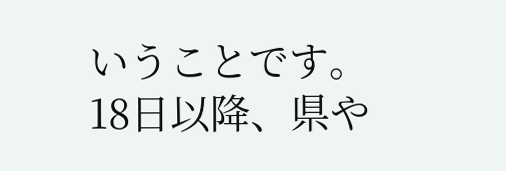いうことです。
18日以降、県や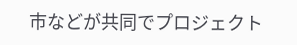市などが共同でプロジェクト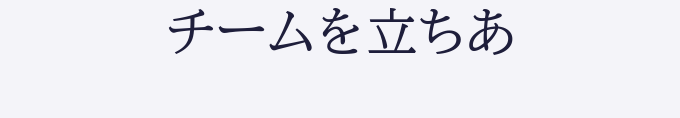チームを立ちあ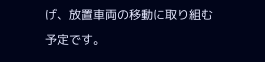げ、放置車両の移動に取り組む予定です。